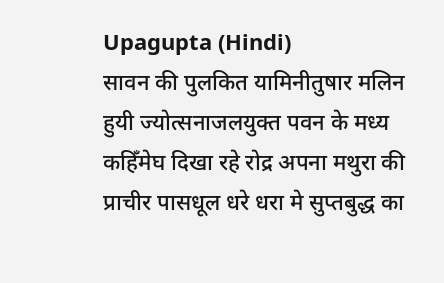Upagupta (Hindi)
सावन की पुलकित यामिनीतुषार मलिन हुयी ज्योत्सनाजलयुक्त पवन के मध्य कहिँमेघ दिखा रहे रोद्र अपना मथुरा की प्राचीर पासधूल धरे धरा मे सुप्तबुद्ध का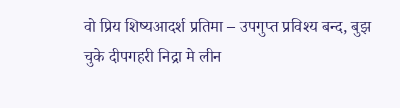वो प्रिय शिष्यआदर्श प्रतिमा – उपगुप्त प्रविश्य बन्द, बुझ चुके दीपगहरी निद्रा मे लीन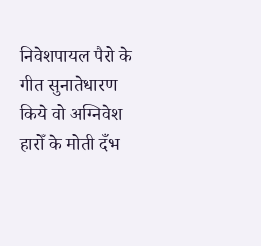निवेशपायल पैरो के गीत सुनातेधारण किये वो अग्निवेश हारोँ के मोती दँभ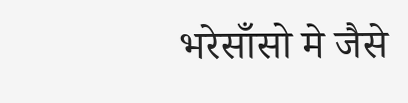भरेसाँसो मे जैसे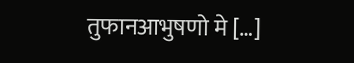तुफानआभुषणो मे […]